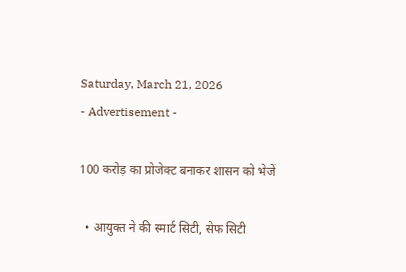Saturday, March 21, 2026
- Advertisement -

100 करोड़ का प्रोजेक्ट बनाकर शासन को भेजें

  • आयुक्त ने की स्मार्ट सिटी, सेफ सिटी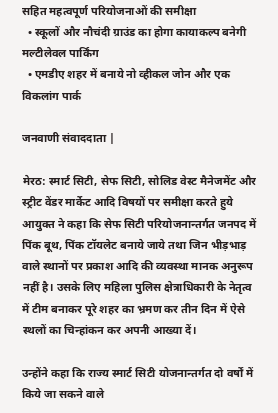सहित महत्वपूर्ण परियोजनाओं की समीक्षा
  • स्कूलों और नौचंदी ग्राउंड का होगा कायाकल्प बनेगी मल्टीलेवल पार्किंग
  • एमडीए शहर में बनाये नो व्हीकल जोन और एक विकलांग पार्क

जनवाणी संवाददाता |

मेरठ: स्मार्ट सिटी, सेफ सिटी, सोलिड वेस्ट मैनेजमेंट और स्ट्रीट वेंडर मार्केट आदि विषयों पर समीक्षा करते हुये आयुक्त ने कहा कि सेफ सिटी परियोजनान्तर्गत जनपद में पिंक बूथ, पिंक टॉयलेट बनाये जाये तथा जिन भीड़भाड़ वाले स्थानों पर प्रकाश आदि की व्यवस्था मानक अनुरूप नहीं है। उसके लिए महिला पुलिस क्षेत्राधिकारी के नेतृत्व में टीम बनाकर पूरे शहर का भ्रमण कर तीन दिन में ऐसे स्थलों का चिन्हांकन कर अपनी आख्या दें।

उन्होंने कहा कि राज्य स्मार्ट सिटी योजनान्तर्गत दो वर्षों में किये जा सकने वाले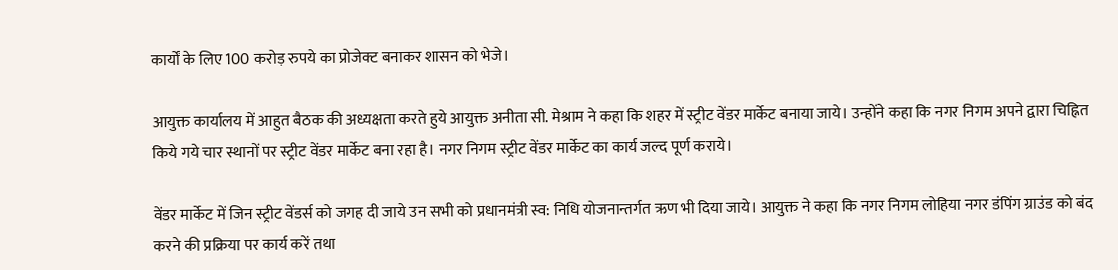कार्यों के लिए 100 करोड़ रुपये का प्रोजेक्ट बनाकर शासन को भेजे।

आयुक्त कार्यालय में आहुत बैठक की अध्यक्षता करते हुये आयुक्त अनीता सी. मेश्राम ने कहा कि शहर में स्ट्रीट वेंडर मार्केट बनाया जाये। उन्होंने कहा कि नगर निगम अपने द्वारा चिह्नित किये गये चार स्थानों पर स्ट्रीट वेंडर मार्केट बना रहा है। नगर निगम स्ट्रीट वेंडर मार्केट का कार्य जल्द पूर्ण कराये।

वेंडर मार्केट में जिन स्ट्रीट वेंडर्स को जगह दी जाये उन सभी को प्रधानमंत्री स्व: निधि योजनान्तर्गत ऋण भी दिया जाये। आयुक्त ने कहा कि नगर निगम लोहिया नगर डंपिंग ग्राउंड को बंद करने की प्रक्रिया पर कार्य करें तथा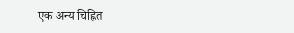एक अन्य चिह्नित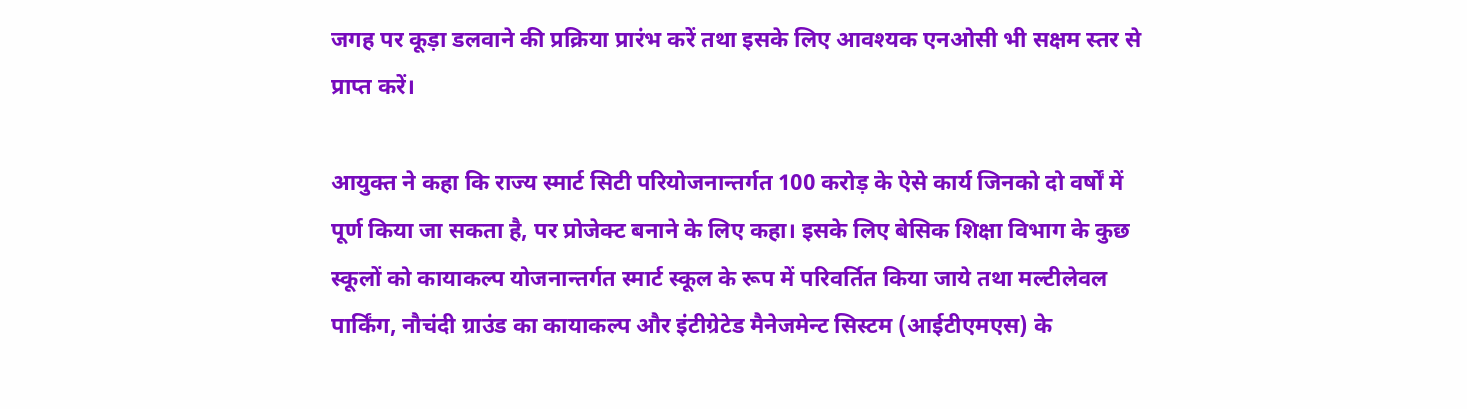जगह पर कूड़ा डलवाने की प्रक्रिया प्रारंभ करें तथा इसके लिए आवश्यक एनओसी भी सक्षम स्तर से प्राप्त करें।

आयुक्त ने कहा कि राज्य स्मार्ट सिटी परियोजनान्तर्गत 100 करोड़ के ऐसे कार्य जिनको दो वर्षों में पूर्ण किया जा सकता है, पर प्रोजेक्ट बनाने के लिए कहा। इसके लिए बेसिक शिक्षा विभाग के कुछ स्कूलों को कायाकल्प योजनान्तर्गत स्मार्ट स्कूल के रूप में परिवर्तित किया जाये तथा मल्टीलेवल पार्किंग, नौचंदी ग्राउंड का कायाकल्प और इंटीग्रेटेड मैनेजमेन्ट सिस्टम (आईटीएमएस) के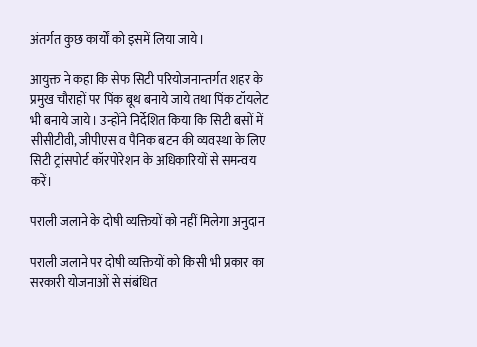अंतर्गत कुछ कार्यों को इसमें लिया जाये।

आयुक्त ने कहा कि सेफ सिटी परियोजनान्तर्गत शहर के प्रमुख चौराहों पर पिंक बूथ बनाये जाये तथा पिंक टॉयलेट भी बनाये जाये। उन्होंने निर्देशित किया कि सिटी बसों में सीसीटीवी, जीपीएस व पैनिक बटन की व्यवस्था के लिए सिटी ट्रांसपोर्ट कॉरपोरेशन के अधिकारियों से समन्वय करें।

पराली जलाने के दोषी व्यक्तियों को नहीं मिलेगा अनुदान

पराली जलाने पर दोषी व्यक्तियों को किसी भी प्रकार का सरकारी योजनाओं से संबंधित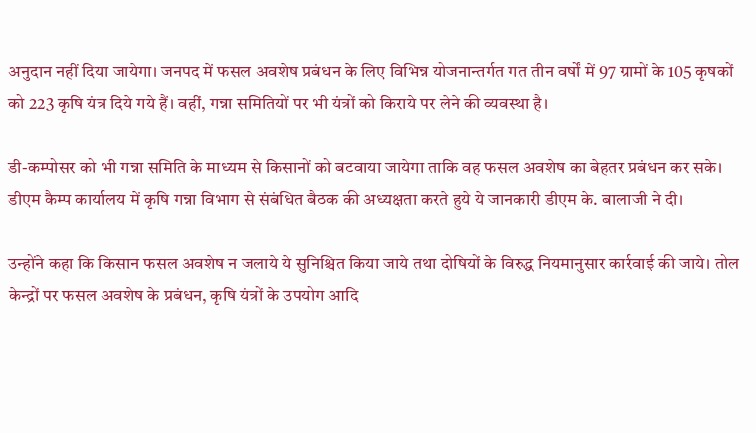अनुदान नहीं दिया जायेगा। जनपद में फसल अवशेष प्रबंधन के लिए विभिन्न योजनान्तर्गत गत तीन वर्षों में 97 ग्रामों के 105 कृषकों को 223 कृषि यंत्र दिये गये हैं। वहीं, गन्ना समितियों पर भी यंत्रों को किराये पर लेने की व्यवस्था है।

डी-कम्पोसर को भी गन्ना समिति के माध्यम से किसानों को बटवाया जायेगा ताकि वह फसल अवशेष का बेहतर प्रबंधन कर सके। डीएम कैम्प कार्यालय में कृषि गन्ना विभाग से संबंधित बैठक की अध्यक्षता करते हुये ये जानकारी डीएम के. बालाजी ने दी।

उन्होंने कहा कि किसान फसल अवशेष न जलाये ये सुनिश्चित किया जाये तथा दोषियों के विरुद्ध नियमानुसार कार्रवाई की जाये। तोल केन्द्रों पर फसल अवशेष के प्रबंधन, कृषि यंत्रों के उपयोग आदि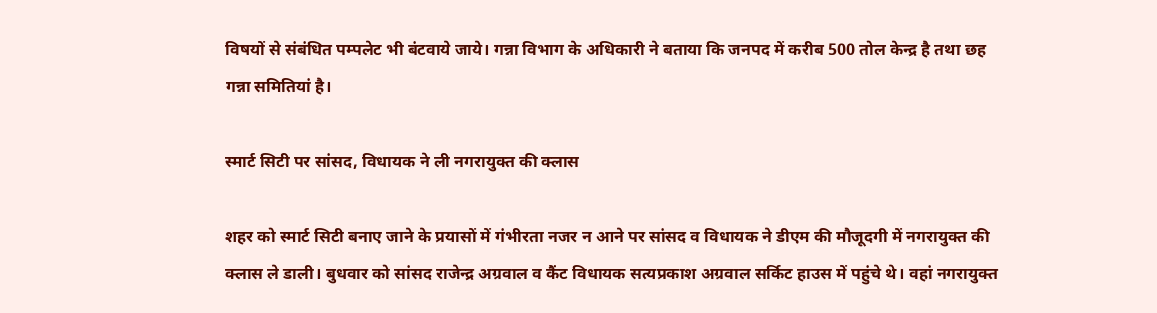विषयों से संबंधित पम्पलेट भी बंटवाये जाये। गन्ना विभाग के अधिकारी ने बताया कि जनपद में करीब 500 तोल केन्द्र है तथा छह गन्ना समितियां है।

स्मार्ट सिटी पर सांसद, विधायक ने ली नगरायुक्त की क्लास

शहर को स्मार्ट सिटी बनाए जाने के प्रयासों में गंभीरता नजर न आने पर सांसद व विधायक ने डीएम की मौजूदगी में नगरायुक्त की क्लास ले डाली। बुधवार को सांसद राजेन्द्र अग्रवाल व कैंट विधायक सत्यप्रकाश अग्रवाल सर्किट हाउस में पहुंचे थे। वहां नगरायुक्त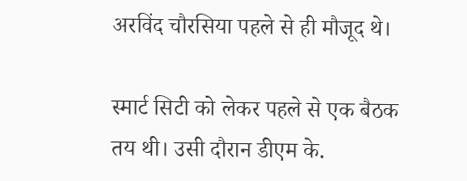अरविंद चौरसिया पहले से ही मौजूद थे।

स्मार्ट सिटी को लेकर पहले से एक बैठक तय थी। उसी दौरान डीएम के.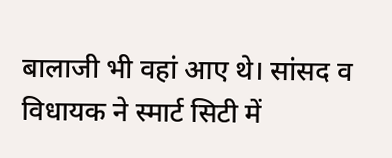बालाजी भी वहां आए थे। सांसद व विधायक ने स्मार्ट सिटी में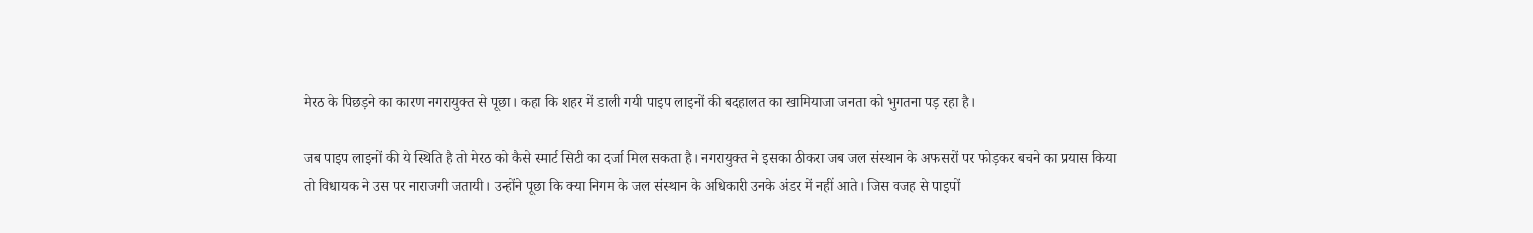मेरठ के पिछड़ने का कारण नगरायुक्त से पूछा। कहा कि शहर में डाली गयी पाइप लाइनों की बदहालत का खामियाजा जनता को भुगतना पड़ रहा है।

जब पाइप लाइनों की ये स्थिति है तो मेरठ को कैसे स्मार्ट सिटी का दर्जा मिल सकता है। नगरायुक्त ने इसका ठीकरा जब जल संस्थान के अफसरों पर फोड़कर बचने का प्रयास किया तो विधायक ने उस पर नाराजगी जतायी। उन्होंने पूछा कि क्या निगम के जल संस्थान के अधिकारी उनके अंडर में नहीं आते। जिस वजह से पाइपों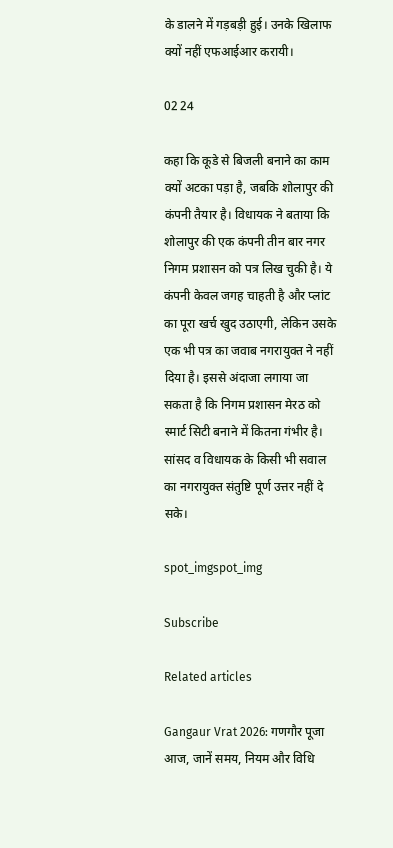के डालने में गड़बड़ी हुई। उनके खिलाफ क्यों नहीं एफआईआर करायी।

02 24

कहा कि कूडे से बिजली बनाने का काम क्यों अटका पड़ा है, जबकि शोलापुर की कंपनी तैयार है। विधायक ने बताया कि शोलापुर की एक कंपनी तीन बार नगर निगम प्रशासन को पत्र लिख चुकी है। ये कंपनी केवल जगह चाहती है और प्लांट का पूरा खर्च खुद उठाएगी, लेकिन उसके एक भी पत्र का जवाब नगरायुक्त ने नहीं दिया है। इससे अंदाजा लगाया जा सकता है कि निगम प्रशासन मेरठ को स्मार्ट सिटी बनाने में कितना गंभीर है। सांसद व विधायक के किसी भी सवाल का नगरायुक्त संतुष्टि पूर्ण उत्तर नहीं दे सके।

spot_imgspot_img

Subscribe

Related articles

Gangaur Vrat 2026: गणगौर पूजा आज, जानें समय, नियम और विधि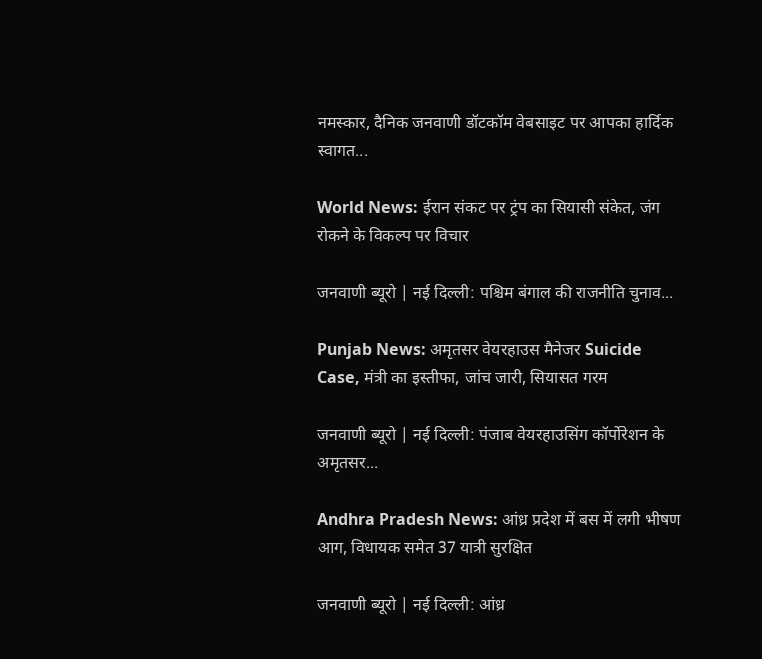नमस्कार, दैनिक जनवाणी डॉटकॉम वेबसाइट पर आपका हार्दिक स्वागत...

World News: ईरान संकट पर ट्रंप का सियासी संकेत, जंग रोकने के विकल्प पर विचार

जनवाणी ब्यूरो | नई दिल्ली: पश्चिम बंगाल की राजनीति चुनाव...

Punjab News: अमृतसर वेयरहाउस मैनेजर Suicide Case, मंत्री का इस्तीफा, जांच जारी, सियासत गरम

जनवाणी ब्यूरो | नई दिल्ली: पंजाब वेयरहाउसिंग कॉर्पोरेशन के अमृतसर...

Andhra Pradesh News: आंध्र प्रदेश में बस में लगी भीषण आग, विधायक समेत 37 यात्री सुरक्षित

जनवाणी ब्यूरो | नई दिल्ली: आंध्र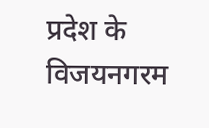प्रदेश के विजयनगरम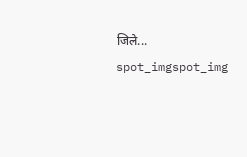जिले...
spot_imgspot_img